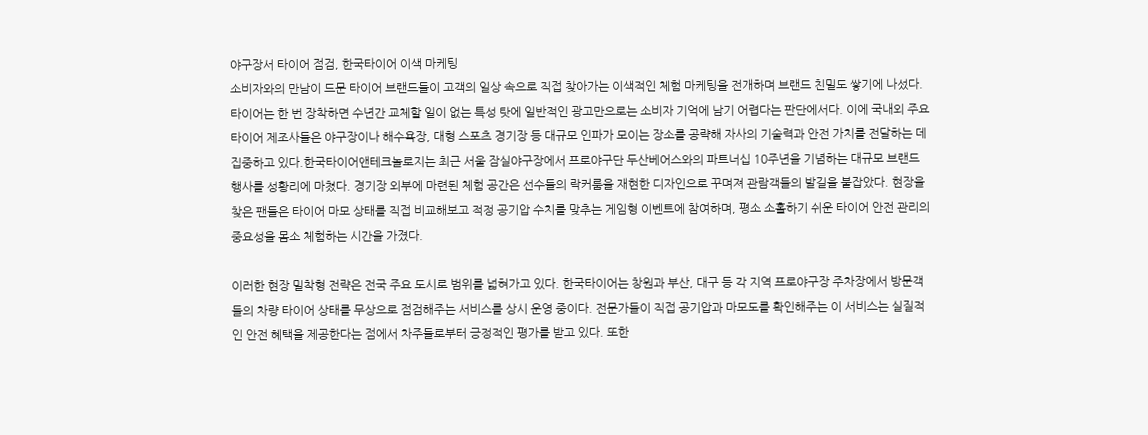야구장서 타이어 점검, 한국타이어 이색 마케팅
소비자와의 만남이 드문 타이어 브랜드들이 고객의 일상 속으로 직접 찾아가는 이색적인 체험 마케팅을 전개하며 브랜드 친밀도 쌓기에 나섰다. 타이어는 한 번 장착하면 수년간 교체할 일이 없는 특성 탓에 일반적인 광고만으로는 소비자 기억에 남기 어렵다는 판단에서다. 이에 국내외 주요 타이어 제조사들은 야구장이나 해수욕장, 대형 스포츠 경기장 등 대규모 인파가 모이는 장소를 공략해 자사의 기술력과 안전 가치를 전달하는 데 집중하고 있다.한국타이어앤테크놀로지는 최근 서울 잠실야구장에서 프로야구단 두산베어스와의 파트너십 10주년을 기념하는 대규모 브랜드 행사를 성황리에 마쳤다. 경기장 외부에 마련된 체험 공간은 선수들의 락커룸을 재현한 디자인으로 꾸며져 관람객들의 발길을 붙잡았다. 현장을 찾은 팬들은 타이어 마모 상태를 직접 비교해보고 적정 공기압 수치를 맞추는 게임형 이벤트에 참여하며, 평소 소홀하기 쉬운 타이어 안전 관리의 중요성을 몸소 체험하는 시간을 가졌다.

이러한 현장 밀착형 전략은 전국 주요 도시로 범위를 넓혀가고 있다. 한국타이어는 창원과 부산, 대구 등 각 지역 프로야구장 주차장에서 방문객들의 차량 타이어 상태를 무상으로 점검해주는 서비스를 상시 운영 중이다. 전문가들이 직접 공기압과 마모도를 확인해주는 이 서비스는 실질적인 안전 혜택을 제공한다는 점에서 차주들로부터 긍정적인 평가를 받고 있다. 또한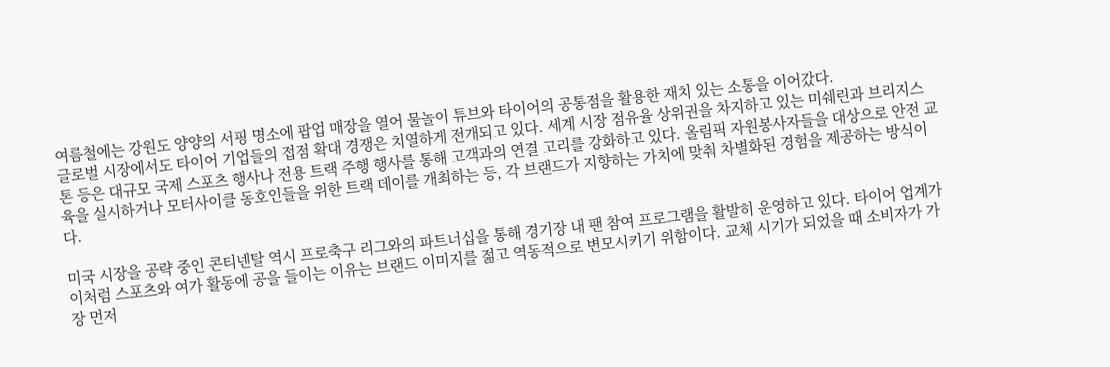여름철에는 강원도 양양의 서핑 명소에 팝업 매장을 열어 물놀이 튜브와 타이어의 공통점을 활용한 재치 있는 소통을 이어갔다.
글로벌 시장에서도 타이어 기업들의 접점 확대 경쟁은 치열하게 전개되고 있다. 세계 시장 점유율 상위권을 차지하고 있는 미쉐린과 브리지스톤 등은 대규모 국제 스포츠 행사나 전용 트랙 주행 행사를 통해 고객과의 연결 고리를 강화하고 있다. 올림픽 자원봉사자들을 대상으로 안전 교육을 실시하거나 모터사이클 동호인들을 위한 트랙 데이를 개최하는 등, 각 브랜드가 지향하는 가치에 맞춰 차별화된 경험을 제공하는 방식이다.

미국 시장을 공략 중인 콘티넨탈 역시 프로축구 리그와의 파트너십을 통해 경기장 내 팬 참여 프로그램을 활발히 운영하고 있다. 타이어 업계가 이처럼 스포츠와 여가 활동에 공을 들이는 이유는 브랜드 이미지를 젊고 역동적으로 변모시키기 위함이다. 교체 시기가 되었을 때 소비자가 가장 먼저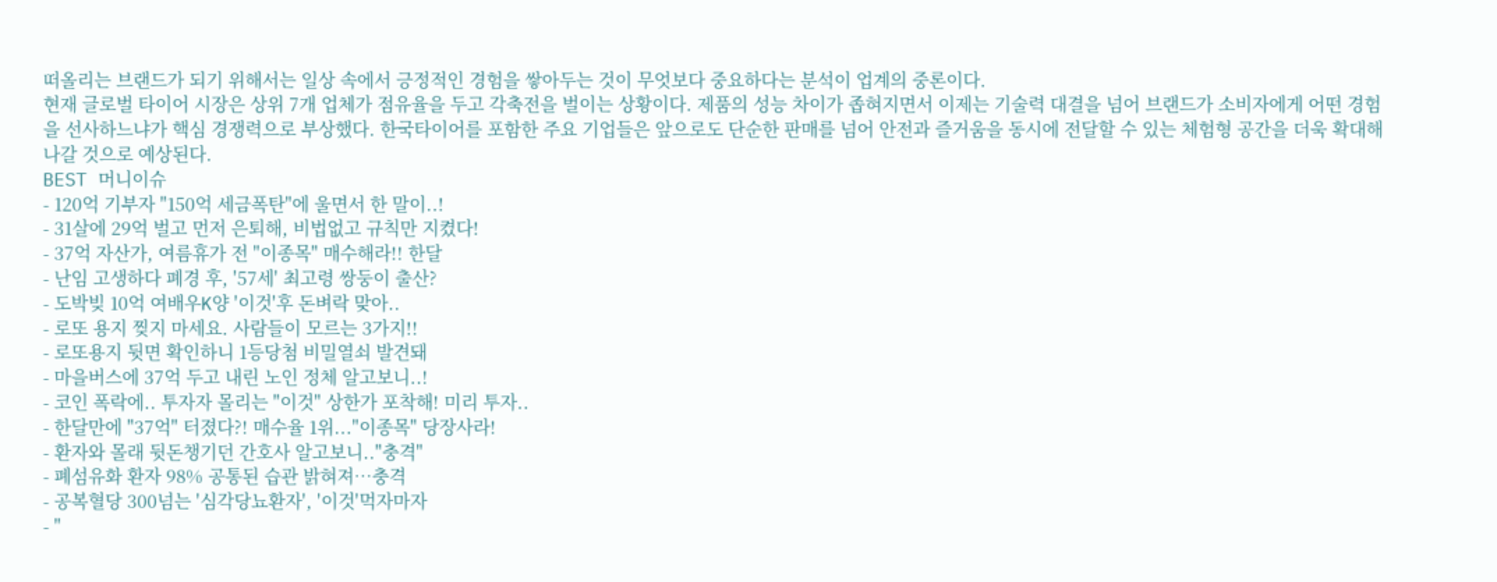떠올리는 브랜드가 되기 위해서는 일상 속에서 긍정적인 경험을 쌓아두는 것이 무엇보다 중요하다는 분석이 업계의 중론이다.
현재 글로벌 타이어 시장은 상위 7개 업체가 점유율을 두고 각축전을 벌이는 상황이다. 제품의 성능 차이가 좁혀지면서 이제는 기술력 대결을 넘어 브랜드가 소비자에게 어떤 경험을 선사하느냐가 핵심 경쟁력으로 부상했다. 한국타이어를 포함한 주요 기업들은 앞으로도 단순한 판매를 넘어 안전과 즐거움을 동시에 전달할 수 있는 체험형 공간을 더욱 확대해 나갈 것으로 예상된다.
BEST 머니이슈
- 120억 기부자 "150억 세금폭탄"에 울면서 한 말이..!
- 31살에 29억 벌고 먼저 은퇴해, 비법없고 규칙만 지켰다!
- 37억 자산가, 여름휴가 전 "이종목" 매수해라!! 한달
- 난임 고생하다 폐경 후, '57세' 최고령 쌍둥이 출산?
- 도박빚 10억 여배우K양 '이것'후 돈벼락 맞아..
- 로또 용지 찢지 마세요. 사람들이 모르는 3가지!!
- 로또용지 뒷면 확인하니 1등당첨 비밀열쇠 발견돼
- 마을버스에 37억 두고 내린 노인 정체 알고보니..!
- 코인 폭락에.. 투자자 몰리는 "이것" 상한가 포착해! 미리 투자..
- 한달만에 "37억" 터졌다?! 매수율 1위..."이종목" 당장사라!
- 환자와 몰래 뒷돈챙기던 간호사 알고보니.."충격"
- 폐섬유화 환자 98% 공통된 습관 밝혀져…충격
- 공복혈당 300넘는 '심각당뇨환자', '이것'먹자마자
- "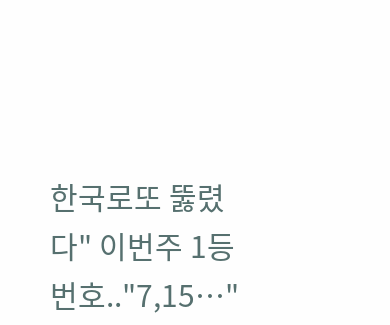한국로또 뚫렸다" 이번주 1등번호.."7,15…"